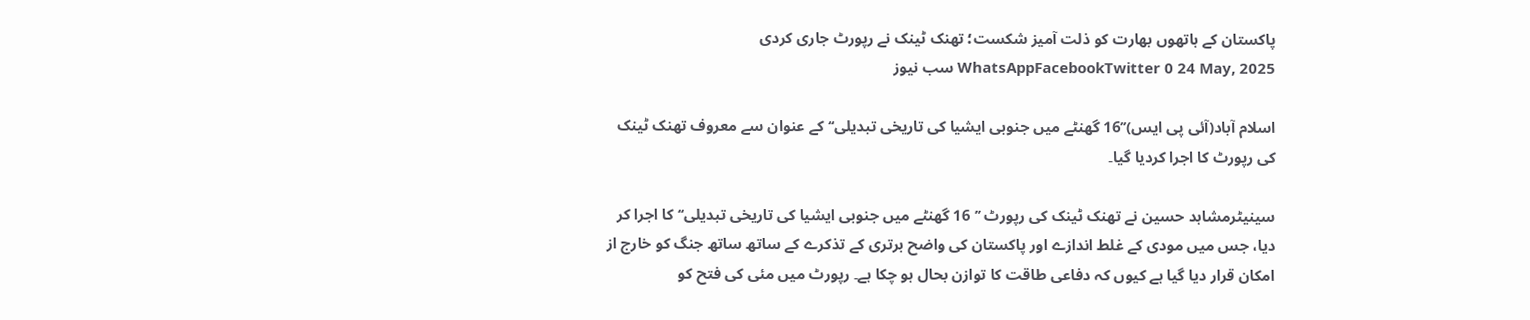پاکستان کے ہاتھوں بھارت کو ذلت آمیز شکست؛ تھنک ٹینک نے رپورٹ جاری کردی WhatsAppFacebookTwitter 0 24 May, 2025 سب نیوز

اسلام آباد(آئی پی ایس)’’16 گھنٹے میں جنوبی ایشیا کی تاریخی تبدیلی‘‘ کے عنوان سے معروف تھنک ٹینک کی رپورٹ کا اجرا کردیا گیا۔

سینیٹرمشاہد حسین نے تھنک ٹینک کی رپورٹ ’’ 16 گھنٹے میں جنوبی ایشیا کی تاریخی تبدیلی‘‘ کا اجرا کر دیا، جس میں مودی کے غلط اندازے اور پاکستان کی واضح برتری کے تذکرے کے ساتھ ساتھ جنگ کو خارج از امکان قرار دیا گیا ہے کیوں کہ دفاعی طاقت کا توازن بحال ہو چکا ہے۔ رپورٹ میں مئی کی فتح کو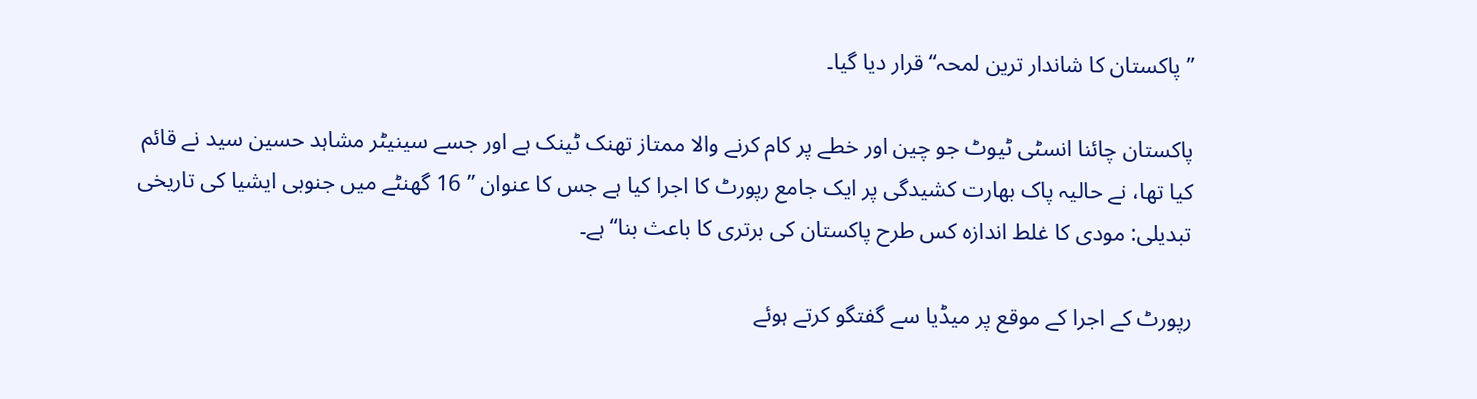’’پاکستان کا شاندار ترین لمحہ‘‘ قرار دیا گیا۔

پاکستان چائنا انسٹی ٹیوٹ جو چین اور خطے پر کام کرنے والا ممتاز تھنک ٹینک ہے اور جسے سینیٹر مشاہد حسین سید نے قائم کیا تھا، نے حالیہ پاک بھارت کشیدگی پر ایک جامع رپورٹ کا اجرا کیا ہے جس کا عنوان ’’ 16 گھنٹے میں جنوبی ایشیا کی تاریخی تبدیلی: مودی کا غلط اندازہ کس طرح پاکستان کی برتری کا باعث بنا‘‘ ہے۔

رپورٹ کے اجرا کے موقع پر میڈیا سے گفتگو کرتے ہوئے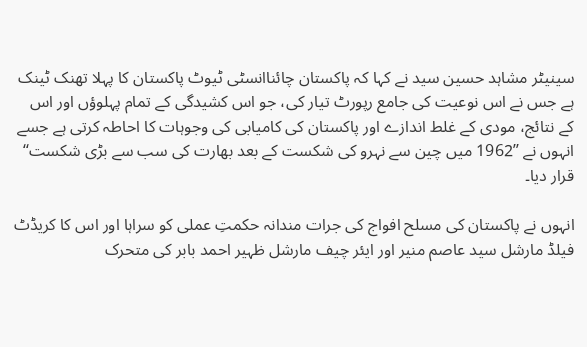سینیٹر مشاہد حسین سید نے کہا کہ پاکستان چائناانسٹی ٹیوٹ پاکستان کا پہلا تھنک ٹینک ہے جس نے اس نوعیت کی جامع رپورٹ تیار کی، جو اس کشیدگی کے تمام پہلوؤں اور اس کے نتائج، مودی کے غلط اندازے اور پاکستان کی کامیابی کی وجوہات کا احاطہ کرتی ہے جسے انہوں نے ’’1962 میں چین سے نہرو کی شکست کے بعد بھارت کی سب سے بڑی شکست‘‘ قرار دیا۔

انہوں نے پاکستان کی مسلح افواج کی جرات مندانہ حکمتِ عملی کو سراہا اور اس کا کریڈٹ فیلڈ مارشل سید عاصم منیر اور ایئر چیف مارشل ظہیر احمد بابر کی متحرک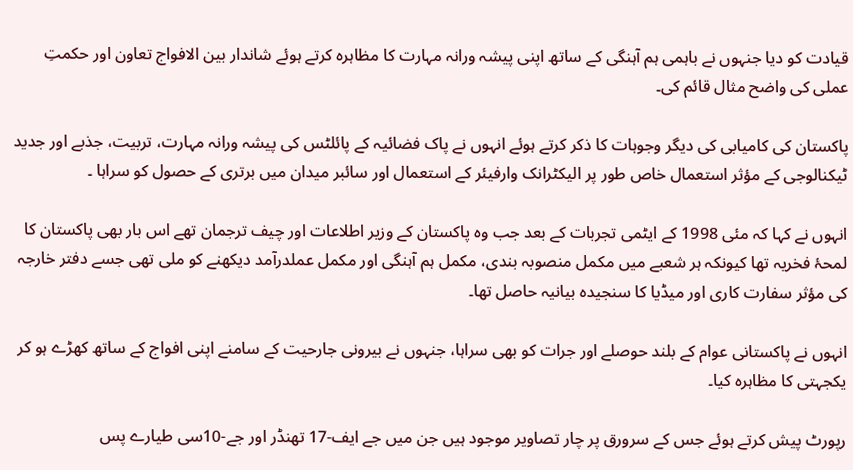قیادت کو دیا جنہوں نے باہمی ہم آہنگی کے ساتھ اپنی پیشہ ورانہ مہارت کا مظاہرہ کرتے ہوئے شاندار بین الافواج تعاون اور حکمتِ عملی کی واضح مثال قائم کی۔

پاکستان کی کامیابی کی دیگر وجوہات کا ذکر کرتے ہوئے انہوں نے پاک فضائیہ کے پائلٹس کی پیشہ ورانہ مہارت، تربیت، جذبے اور جدید ٹیکنالوجی کے مؤثر استعمال خاص طور پر الیکٹرانک وارفیئر کے استعمال اور سائبر میدان میں برتری کے حصول کو سراہا ۔

انہوں نے کہا کہ مئی 1998 کے ایٹمی تجربات کے بعد جب وہ پاکستان کے وزیر اطلاعات اور چیف ترجمان تھے اس بار بھی پاکستان کا لمحۂ فخریہ تھا کیونکہ ہر شعبے میں مکمل منصوبہ بندی، مکمل ہم آہنگی اور مکمل عملدرآمد دیکھنے کو ملی تھی جسے دفتر خارجہ کی مؤثر سفارت کاری اور میڈیا کا سنجیدہ بیانیہ حاصل تھا۔

انہوں نے پاکستانی عوام کے بلند حوصلے اور جرات کو بھی سراہا، جنہوں نے بیرونی جارحیت کے سامنے اپنی افواج کے ساتھ کھڑے ہو کر یکجہتی کا مظاہرہ کیا۔

رپورٹ پیش کرتے ہوئے جس کے سرورق پر چار تصاویر موجود ہیں جن میں جے ایف-17 تھنڈر اور جے-10سی طیارے پس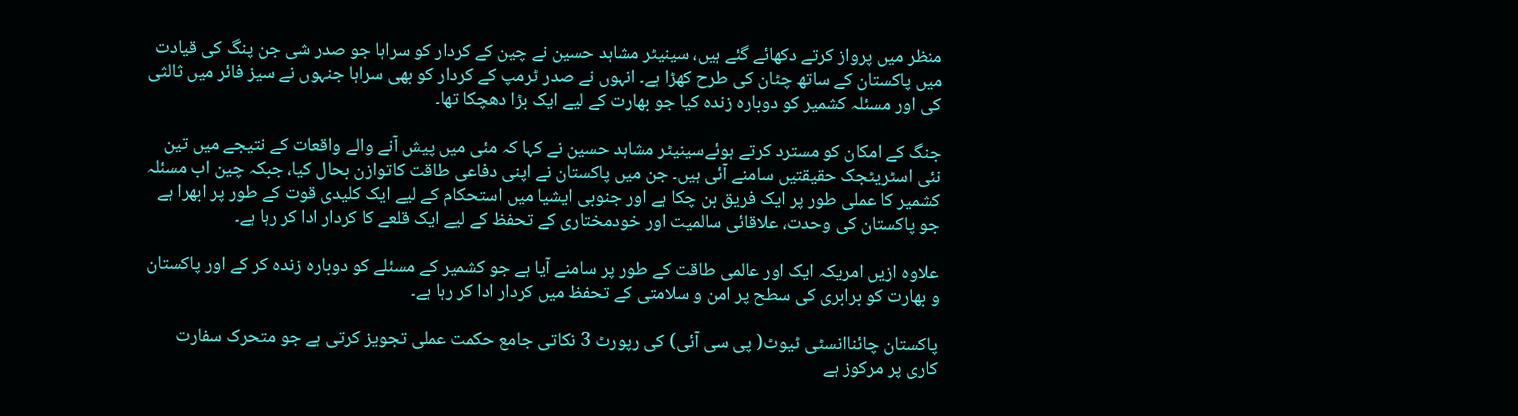منظر میں پرواز کرتے دکھائے گئے ہیں، سینیٹر مشاہد حسین نے چین کے کردار کو سراہا جو صدر شی جن پنگ کی قیادت میں پاکستان کے ساتھ چٹان کی طرح کھڑا ہے۔ انہوں نے صدر ٹرمپ کے کردار کو بھی سراہا جنہوں نے سیز فائر میں ثالثی کی اور مسئلہ کشمیر کو دوبارہ زندہ کیا جو بھارت کے لیے ایک بڑا دھچکا تھا۔

جنگ کے امکان کو مسترد کرتے ہوئےسینیٹر مشاہد حسین نے کہا کہ مئی میں پیش آنے والے واقعات کے نتیجے میں تین نئی اسٹریٹجک حقیقتیں سامنے آئی ہیں۔ جن میں پاکستان نے اپنی دفاعی طاقت کاتوازن بحال کیا، جبکہ چین اب مسئلہ کشمیر کا عملی طور پر ایک فریق بن چکا ہے اور جنوبی ایشیا میں استحکام کے لیے ایک کلیدی قوت کے طور پر ابھرا ہے جو پاکستان کی وحدت، علاقائی سالمیت اور خودمختاری کے تحفظ کے لیے ایک قلعے کا کردار ادا کر رہا ہے۔

علاوہ ازیں امریکہ ایک اور عالمی طاقت کے طور پر سامنے آیا ہے جو کشمیر کے مسئلے کو دوبارہ زندہ کر کے اور پاکستان و بھارت کو برابری کی سطح پر امن و سلامتی کے تحفظ میں کردار ادا کر رہا ہے۔

پاکستان چائناانسٹی ٹیوٹ( پی سی آئی) کی رپورٹ 3 نکاتی جامع حکمت عملی تجویز کرتی ہے جو متحرک سفارت کاری پر مرکوز ہے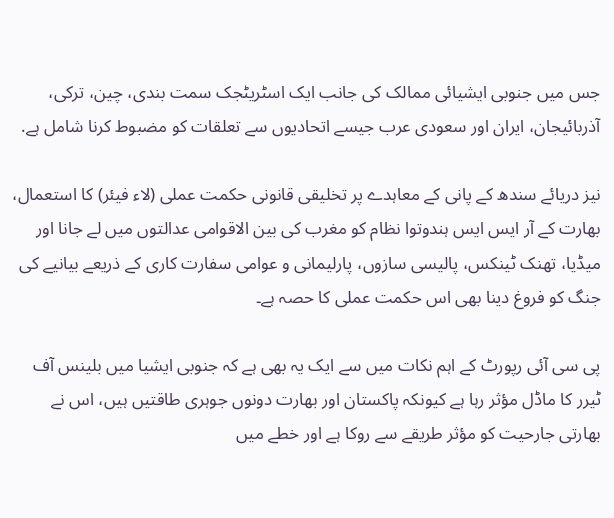جس میں جنوبی ایشیائی ممالک کی جانب ایک اسٹریٹجک سمت بندی، چین، ترکی، آذربائیجان، ایران اور سعودی عرب جیسے اتحادیوں سے تعلقات کو مضبوط کرنا شامل ہے.

نیز دریائے سندھ کے پانی کے معاہدے پر تخلیقی قانونی حکمت عملی (لاء فیئر) کا استعمال، بھارت کے آر ایس ایس ہندوتوا نظام کو مغرب کی بین الاقوامی عدالتوں میں لے جانا اور میڈیا، تھنک ٹینکس، پالیسی سازوں، پارلیمانی و عوامی سفارت کاری کے ذریعے بیانیے کی جنگ کو فروغ دینا بھی اس حکمت عملی کا حصہ ہے۔

پی سی آئی رپورٹ کے اہم نکات میں سے ایک یہ بھی ہے کہ جنوبی ایشیا میں بلینس آف ٹیرر کا ماڈل مؤثر رہا ہے کیونکہ پاکستان اور بھارت دونوں جوہری طاقتیں ہیں، اس نے بھارتی جارحیت کو مؤثر طریقے سے روکا ہے اور خطے میں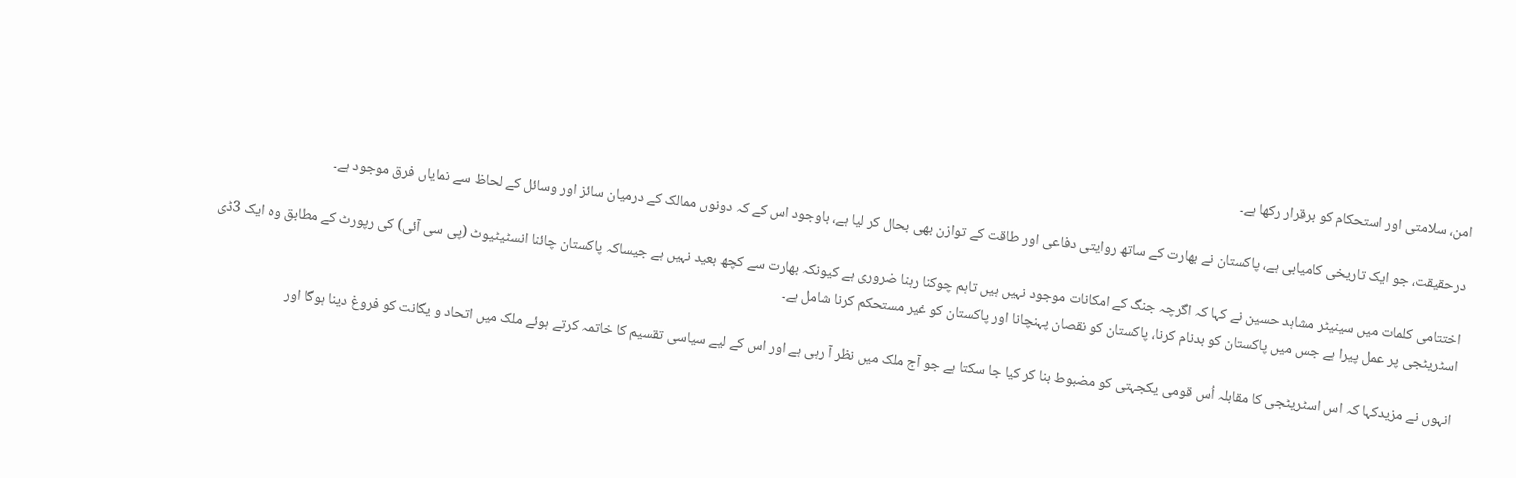امن، سلامتی اور استحکام کو برقرار رکھا ہے۔

درحقیقت، جو ایک تاریخی کامیابی ہے، پاکستان نے بھارت کے ساتھ روایتی دفاعی اور طاقت کے توازن بھی بحال کر لیا ہے، باوجود اس کے کہ دونوں ممالک کے درمیان سائز اور وسائل کے لحاظ سے نمایاں فرق موجود ہے۔

اختتامی کلمات میں سینیٹر مشاہد حسین نے کہا کہ اگرچہ جنگ کے امکانات موجود نہیں ہیں تاہم چوکنا رہنا ضروری ہے کیونکہ بھارت سے کچھ بعید نہیں ہے جیساکہ پاکستان چائنا انسٹیٹیوٹ (پی سی آئی) کی رپورٹ کے مطابق وہ ایک 3ڈی اسٹریٹجی پر عمل پیرا ہے جس میں پاکستان کو بدنام کرنا، پاکستان کو نقصان پہنچانا اور پاکستان کو غیر مستحکم کرنا شامل ہے۔

انہوں نے مزیدکہا کہ اس اسٹریٹجی کا مقابلہ اُس قومی یکجہتی کو مضبوط بنا کر کیا جا سکتا ہے جو آج ملک میں نظر آ رہی ہے اور اس کے لیے سیاسی تقسیم کا خاتمہ کرتے ہوئے ملک میں اتحاد و یگانت کو فروغ دینا ہوگا اور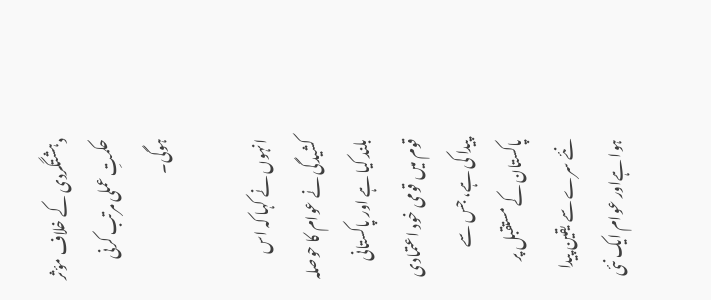دہشتگردی کے خلاف مؤثر حکمتِ عملی مرتب کرنی ہوگی۔

انہوں نے کہا کہ اس کشیدگی نے عوام کا حوصلہ بلند کیا ہے اور پاکستانی قوم میں قومی خود اعتمادی پیدا کی ہے، جس سے پاکستان کے مستقبل پر نئے سرے سے یقین پیدا ہوا ہےاور عوام ایک نئی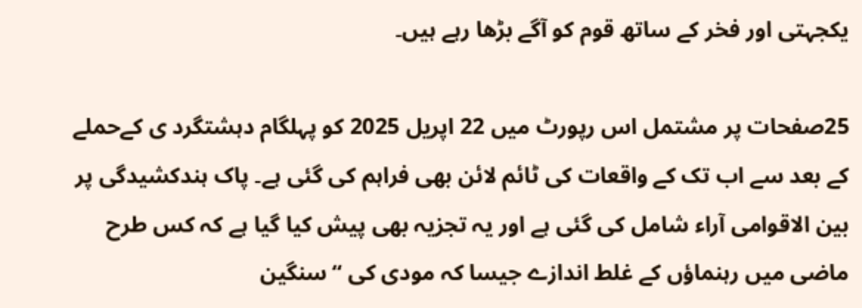یکجہتی اور فخر کے ساتھ قوم کو آگے بڑھا رہے ہیں۔

25صفحات پر مشتمل اس رپورٹ میں 22 اپریل 2025 کو پہلگام دہشتگرد ی کےحملے کے بعد سے اب تک کے واقعات کی ٹائم لائن بھی فراہم کی گئی ہے۔ پاک ہندکشیدگی پر بین الاقوامی آراء شامل کی گئی ہے اور یہ تجزیہ بھی پیش کیا گیا ہے کہ کس طرح ماضی میں رہنماؤں کے غلط اندازے جیسا کہ مودی کی “سنگین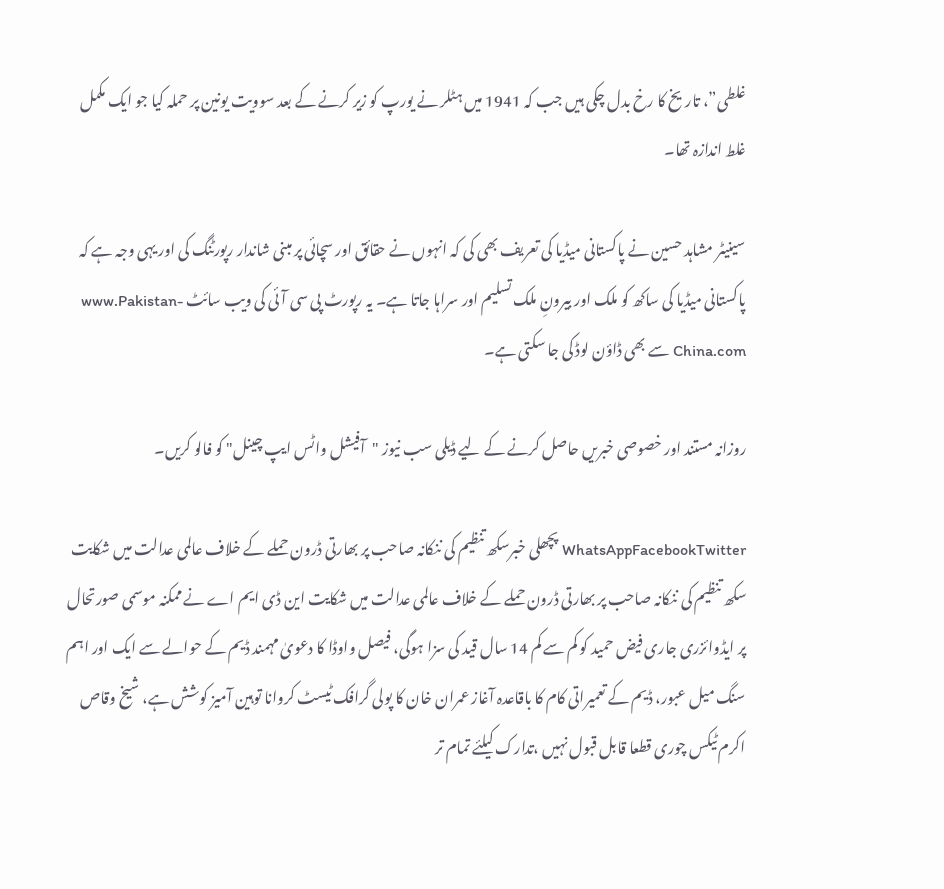غلطی”، تاریخ کا رخ بدل چکی ہیں جب کہ 1941 میں ہٹلر نے یورپ کو زیر کرنے کے بعد سوویت یونین پر حملہ کیا جو ایک مکمل غلط اندازہ تھا۔

سینیٹر مشاہد حسین نے پاکستانی میڈیا کی تعریف بھی کی کہ انہوں نے حقائق اور سچائی پر مبنی شاندار رپورٹنگ کی اور یہی وجہ ہے کہ پاکستانی میڈیا کی ساکھ کو ملک اور بیرونِ ملک تسلیم اور سراہا جاتا ہے۔ یہ رپورٹ پی سی آئی کی ویب سائٹ www.Pakistan-China.com سے بھی ڈاؤن لوڈ کی جا سکتی ہے۔

روزانہ مستند اور خصوصی خبریں حاصل کرنے کے لیے ڈیلی سب نیوز "آفیشل واٹس ایپ چینل" کو فالو کریں۔

WhatsAppFacebookTwitter پچھلی خبرسکھ تنظیم کی ننکانہ صاحب پر بھارتی ڈرون حملے کے خلاف عالمی عدالت میں شکایت سکھ تنظیم کی ننکانہ صاحب پر بھارتی ڈرون حملے کے خلاف عالمی عدالت میں شکایت این ڈی ایم اے نے ممکنہ موسمی صورتحال پر ایڈوائزری جاری فیض حمید کو کم سے کم 14 سال قید کی سزا ہوگی، فیصل واوڈا کا دعویٰ مہمند ڈیم کے حوالے سے ایک اور اہم سنگ میل عبور، ڈیم کے تعمیراتی کام کا باقاعدہ آغاز عمران خان کا پولی گرافک ٹیسٹ کروانا توہین آمیز کوشش ہے، شیخ وقاص اکرم ٹیکس چوری قطعا قابل قبول نہیں ،تدارک کیلئے تمام تر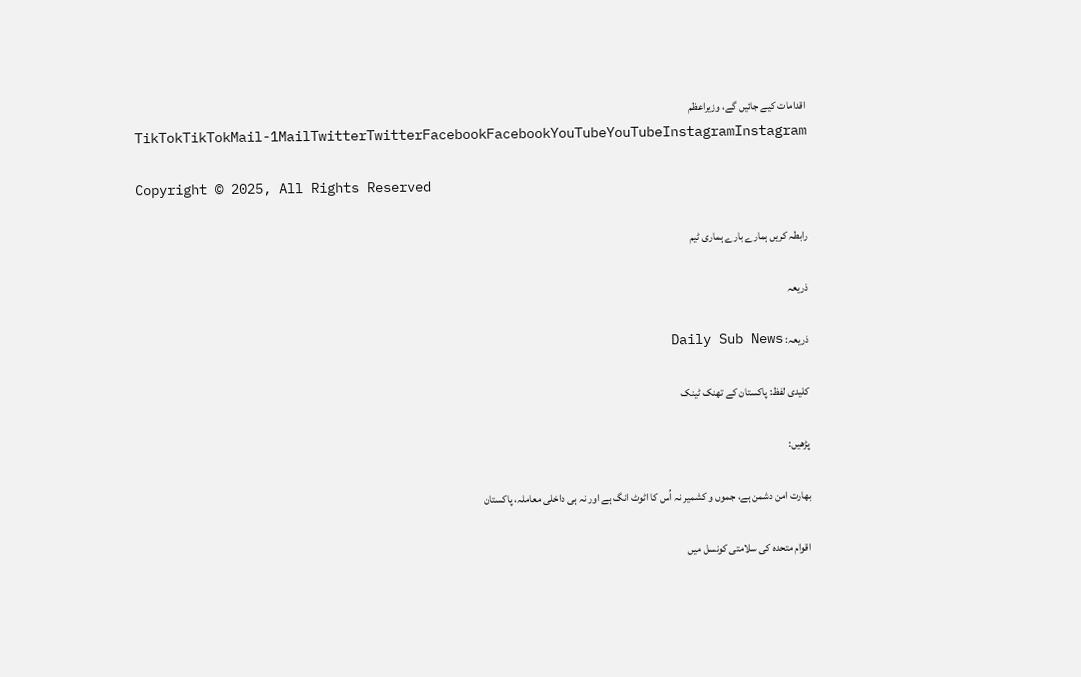اقدامات کیے جائیں گے، وزیراعظم TikTokTikTokMail-1MailTwitterTwitterFacebookFacebookYouTubeYouTubeInstagramInstagram

Copyright © 2025, All Rights Reserved

رابطہ کریں ہمارے بارے ہماری ٹیم

ذریعہ

ذریعہ: Daily Sub News

کلیدی لفظ: پاکستان کے تھنک ٹینک

پڑھیں:

بھارت امن دشمن ہے، جموں و کشمیر نہ اُس کا اٹوٹ انگ ہے اور نہ ہی داخلی معاملہ، پاکستان

اقوام متحدہ کی سلامتی کونسل میں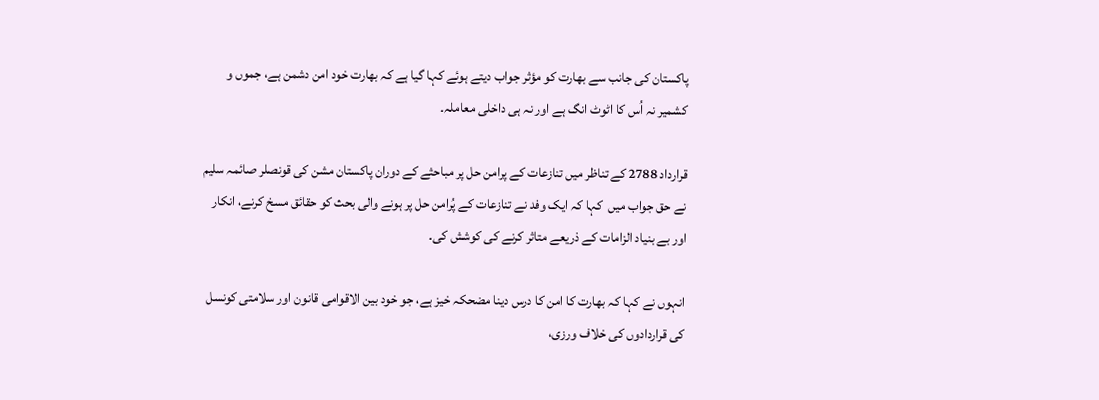پاکستان کی جانب سے بھارت کو مؤثر جواب دیتے ہوئے کہا گیا ہے کہ بھارت خود امن دشمن ہے، جموں و کشمیر نہ اُس کا اٹوٹ انگ ہے اور نہ ہی داخلی معاملہ۔

قرارداد 2788 کے تناظر میں تنازعات کے پرامن حل پر مباحثے کے دوران پاکستان مشن کی قونصلر صائمہ سلیم نے حق جواب میں  کہا کہ ایک وفد نے تنازعات کے پُرامن حل پر ہونے والی بحث کو حقائق مسخ کرنے، انکار اور بے بنیاد الزامات کے ذریعے متاثر کرنے کی کوشش کی۔

انہوں نے کہا کہ بھارت کا امن کا درس دینا مضحکہ خیز ہے، جو خود بین الاقوامی قانون اور سلامتی کونسل کی قراردادوں کی خلاف ورزی،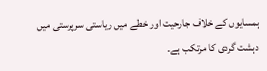ہمسایوں کے خلاف جارحیت اور خطے میں ریاستی سرپرستی میں دہشت گردی کا مرتکب ہے۔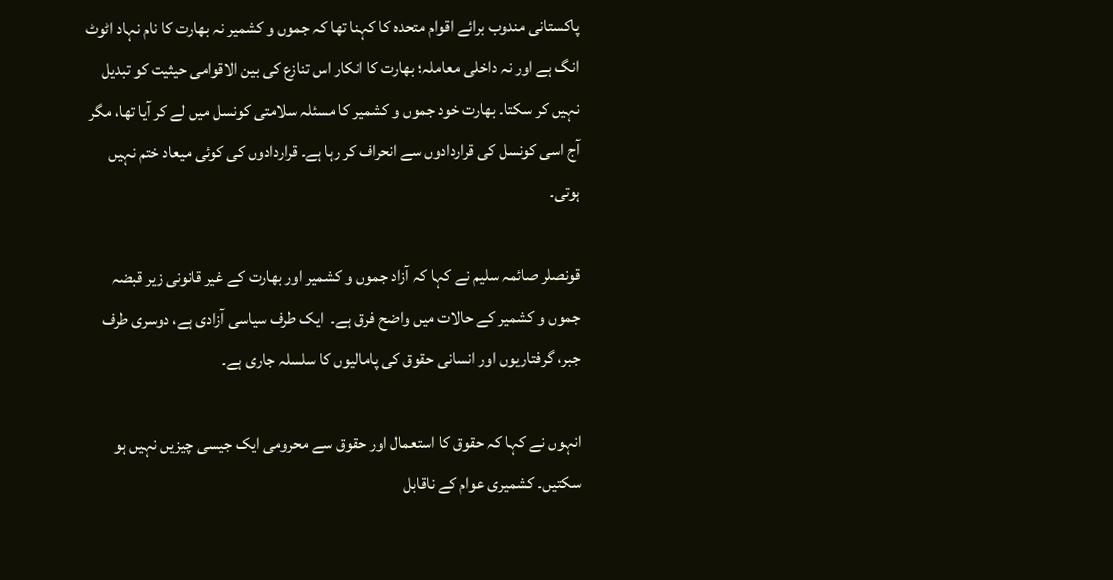پاکستانی مندوب برائے اقوام متحدہ کا کہنا تھا کہ جموں و کشمیر نہ بھارت کا نام نہاد اٹوٹ انگ ہے اور نہ داخلی معاملہ؛ بھارت کا انکار اس تنازع کی بین الاقوامی حیثیت کو تبدیل نہیں کر سکتا۔ بھارت خود جموں و کشمیر کا مسئلہ سلامتی کونسل میں لے کر آیا تھا، مگر آج اسی کونسل کی قراردادوں سے انحراف کر رہا ہے۔ قراردادوں کی کوئی میعاد ختم نہیں ہوتی۔

قونصلر صائمہ سلیم نے کہا کہ آزاد جموں و کشمیر اور بھارت کے غیر قانونی زیر قبضہ جموں و کشمیر کے حالات میں واضح فرق ہے۔  ایک طرف سیاسی آزادی ہے، دوسری طرف جبر، گرفتاریوں اور انسانی حقوق کی پامالیوں کا سلسلہ جاری ہے۔

انہوں نے کہا کہ حقوق کا استعمال اور حقوق سے محرومی ایک جیسی چیزیں نہیں ہو سکتیں۔ کشمیری عوام کے ناقابل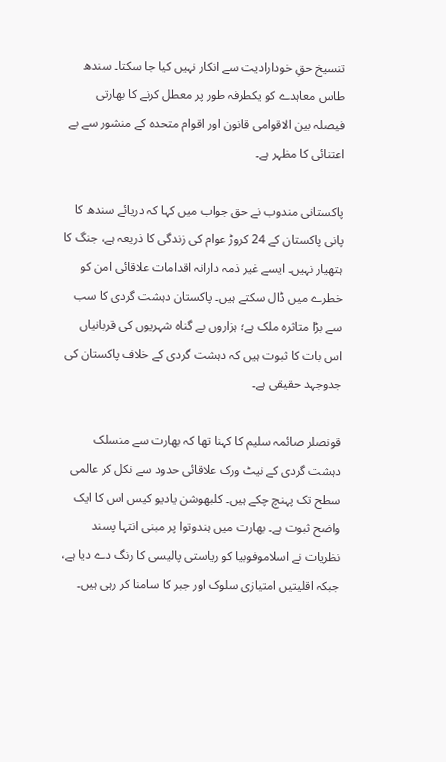تنسیخ حقِ خودارادیت سے انکار نہیں کیا جا سکتا۔ سندھ طاس معاہدے کو یکطرفہ طور پر معطل کرنے کا بھارتی فیصلہ بین الاقوامی قانون اور اقوام متحدہ کے منشور سے بے اعتنائی کا مظہر ہے۔

پاکستانی مندوب نے حق جواب میں کہا کہ دریائے سندھ کا پانی پاکستان کے 24 کروڑ عوام کی زندگی کا ذریعہ ہے، جنگ کا ہتھیار نہیں۔ ایسے غیر ذمہ دارانہ اقدامات علاقائی امن کو خطرے میں ڈال سکتے ہیں۔ پاکستان دہشت گردی کا سب سے بڑا متاثرہ ملک ہے؛ ہزاروں بے گناہ شہریوں کی قربانیاں اس بات کا ثبوت ہیں کہ دہشت گردی کے خلاف پاکستان کی جدوجہد حقیقی ہے۔

قونصلر صائمہ سلیم کا کہنا تھا کہ بھارت سے منسلک دہشت گردی کے نیٹ ورک علاقائی حدود سے نکل کر عالمی سطح تک پہنچ چکے ہیں۔ کلبھوشن یادیو کیس اس کا ایک واضح ثبوت ہے۔ بھارت میں ہندوتوا پر مبنی انتہا پسند نظریات نے اسلاموفوبیا کو ریاستی پالیسی کا رنگ دے دیا ہے، جبکہ اقلیتیں امتیازی سلوک اور جبر کا سامنا کر رہی ہیں۔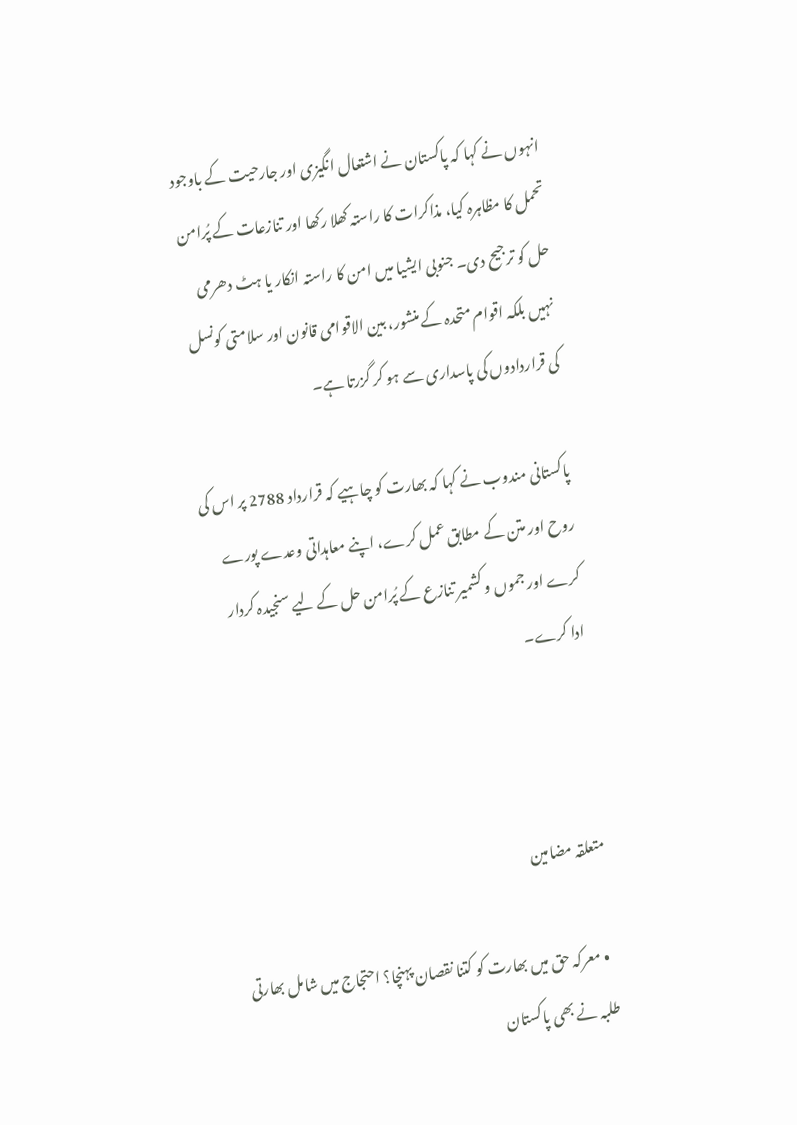انہوں نے کہا کہ پاکستان نے اشتعال انگیزی اور جارحیت کے باوجود تحمل کا مظاہرہ کیا، مذاکرات کا راستہ کھلا رکھا اور تنازعات کے پُرامن حل کو ترجیح دی۔ جنوبی ایشیا میں امن کا راستہ انکار یا ہٹ دھرمی نہیں بلکہ اقوام متحدہ کے منشور، بین الاقوامی قانون اور سلامتی کونسل کی قراردادوں کی پاسداری سے ہو کر گزرتا ہے۔

پاکستانی مندوب نے کہا کہ بھارت کو چاہیے کہ قرارداد 2788 پر اس کی روح اور متن کے مطابق عمل کرے، اپنے معاہداتی وعدے پورے کرے اور جموں و کشمیر تنازع کے پُرامن حل کے لیے سنجیدہ کردار ادا کرے۔



متعلقہ مضامین

  • معرکہ حق میں بھارت کو کتنا نقصان پہنچا؟ احتجاج میں شامل بھارتی طلبہ نے بھی پاکستان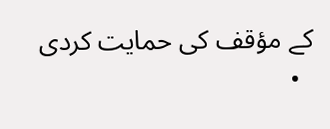کے مؤقف کی حمایت کردی
  •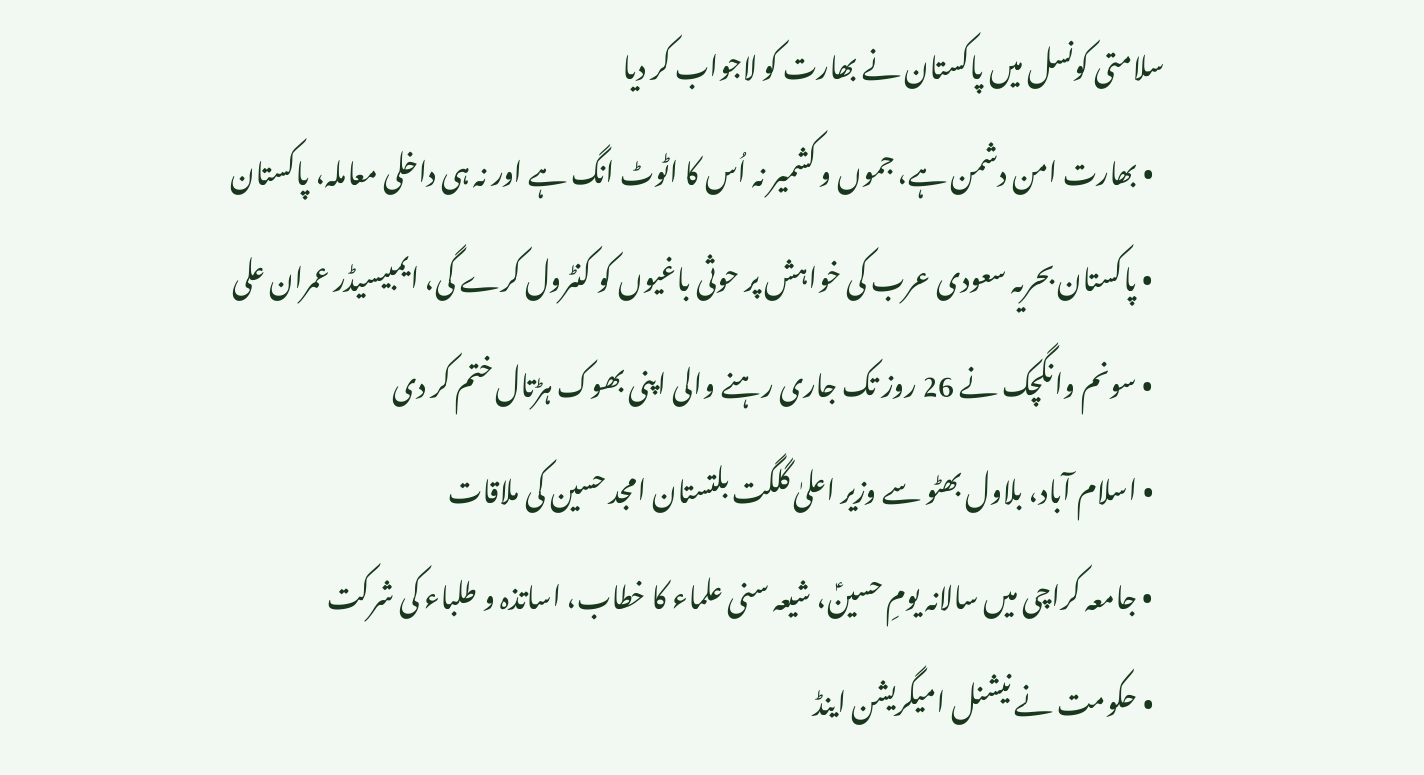سلامتی کونسل میں پاکستان نے بھارت کو لاجواب کر دیا
  • بھارت امن دشمن ہے، جموں و کشمیر نہ اُس کا اٹوٹ انگ ہے اور نہ ہی داخلی معاملہ، پاکستان
  • پاکستان بحریہ سعودی عرب کی خواہش پر حوثی باغیوں کو کنٹرول کرے گی، ایمبیسیڈر عمران علی
  • سونم وانگچک نے 26 روز تک جاری رہنے والی اپنی بھوک ہڑتال ختم کر دی
  • اسلام آباد، بلاول بھٹو سے وزیر اعلیٰ گلگت بلتستان امجد حسین کی ملاقات
  • جامعہ کراچی میں سالانہ یومِ حسینؑ، شیعہ سنی علماء کا خطاب، اساتذہ و طلباء کی شرکت
  • حکومت نے نیشنل امیگریشن اینڈ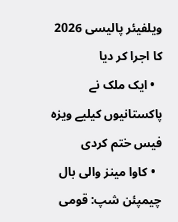ویلفیئر پالیسی 2026 کا اجرا کر دیا
  • ایک ملک نے پاکستانیوں کیلیے ویزہ فیس ختم کردی
  • کاوا مینز والی بال چیمپئن شپ: قومی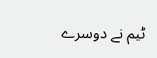ٹیم نے دوسرے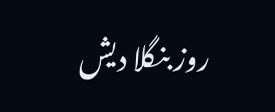روز بنگلا دیش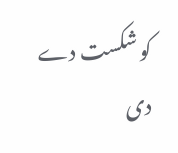کو شکست دے دی